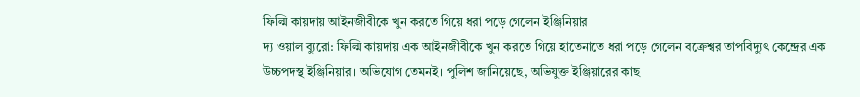ফিল্মি কায়দায় আইনজীবীকে খুন করতে গিয়ে ধরা পড়ে গেলেন ইঞ্জিনিয়ার
দ্য ওয়াল ব্যুরো: ফিল্মি কায়দায় এক আইনজীবীকে খুন করতে গিয়ে হাতেনাতে ধরা পড়ে গেলেন বক্রেশ্বর তাপবিদ্যুৎ কেন্দ্রের এক উচ্চপদস্থ ইঞ্জিনিয়ার। অভিযোগ তেমনই। পুলিশ জানিয়েছে, অভিযুক্ত ইঞ্জিয়ারের কাছ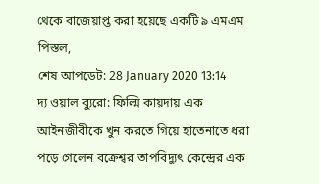থেকে বাজেয়াপ্ত করা হয়েছে একটি ৯ এমএম পিস্তল,
শেষ আপডেট: 28 January 2020 13:14
দ্য ওয়াল ব্যুরো: ফিল্মি কায়দায় এক আইনজীবীকে খুন করতে গিয়ে হাতেনাতে ধরা পড়ে গেলেন বক্রেশ্বর তাপবিদ্যুৎ কেন্দ্রের এক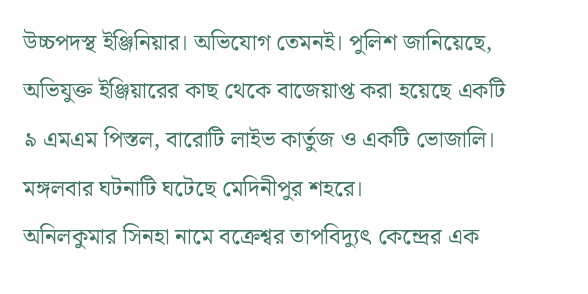উচ্চপদস্থ ইঞ্জিনিয়ার। অভিযোগ তেমনই। পুলিশ জানিয়েছে, অভিযুক্ত ইঞ্জিয়ারের কাছ থেকে বাজেয়াপ্ত করা হয়েছে একটি ৯ এমএম পিস্তল, বারোটি লাইভ কার্তুজ ও একটি ভোজালি। মঙ্গলবার ঘটনাটি ঘটেছে মেদিনীপুর শহরে।
অনিলকুমার সিনহা নামে বক্রেশ্বর তাপবিদ্যুৎ কেন্দ্রের এক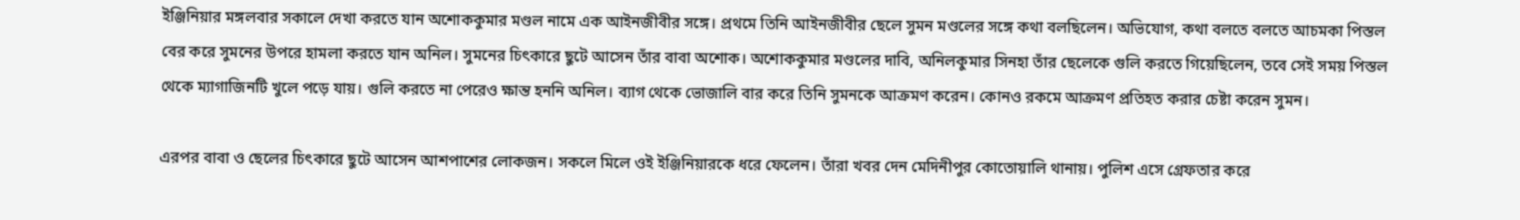ইঞ্জিনিয়ার মঙ্গলবার সকালে দেখা করতে যান অশোককুমার মণ্ডল নামে এক আইনজীবীর সঙ্গে। প্রথমে তিনি আইনজীবীর ছেলে সুমন মণ্ডলের সঙ্গে কথা বলছিলেন। অভিযোগ, কথা বলতে বলতে আচমকা পিস্তল বের করে সুমনের উপরে হামলা করতে যান অনিল। সুমনের চিৎকারে ছুটে আসেন তাঁর বাবা অশোক। অশোককুমার মণ্ডলের দাবি, অনিলকুমার সিনহা তাঁর ছেলেকে গুলি করতে গিয়েছিলেন, তবে সেই সময় পিস্তল থেকে ম্যাগাজিনটি খুলে পড়ে যায়। গুলি করতে না পেরেও ক্ষান্ত হননি অনিল। ব্যাগ থেকে ভোজালি বার করে তিনি সুমনকে আক্রমণ করেন। কোনও রকমে আক্রমণ প্রতিহত করার চেষ্টা করেন সুমন।

এরপর বাবা ও ছেলের চিৎকারে ছুটে আসেন আশপাশের লোকজন। সকলে মিলে ওই ইঞ্জিনিয়ারকে ধরে ফেলেন। তাঁরা খবর দেন মেদিনীপুর কোতোয়ালি থানায়। পুলিশ এসে গ্রেফতার করে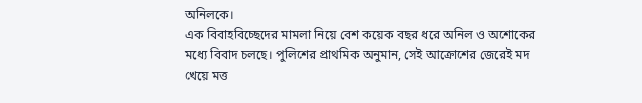অনিলকে।
এক বিবাহবিচ্ছেদের মামলা নিয়ে বেশ কয়েক বছর ধরে অনিল ও অশোকের মধ্যে বিবাদ চলছে। পুলিশের প্রাথমিক অনুমান, সেই আক্রোশের জেরেই মদ খেয়ে মত্ত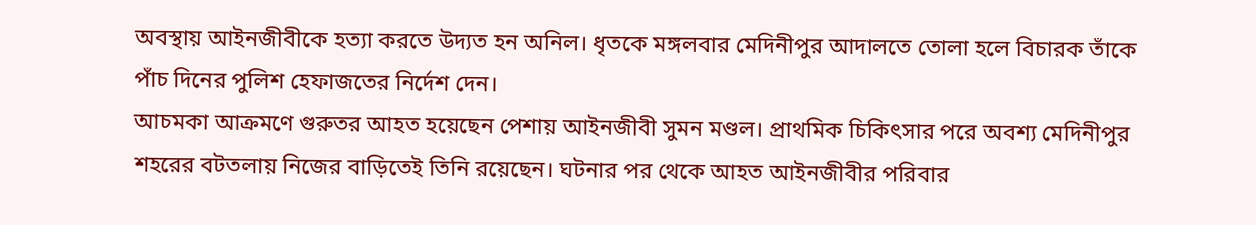অবস্থায় আইনজীবীকে হত্যা করতে উদ্যত হন অনিল। ধৃতকে মঙ্গলবার মেদিনীপুর আদালতে তোলা হলে বিচারক তাঁকে পাঁচ দিনের পুলিশ হেফাজতের নির্দেশ দেন।
আচমকা আক্রমণে গুরুতর আহত হয়েছেন পেশায় আইনজীবী সুমন মণ্ডল। প্রাথমিক চিকিৎসার পরে অবশ্য মেদিনীপুর শহরের বটতলায় নিজের বাড়িতেই তিনি রয়েছেন। ঘটনার পর থেকে আহত আইনজীবীর পরিবার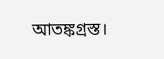আতঙ্কগ্রস্ত।